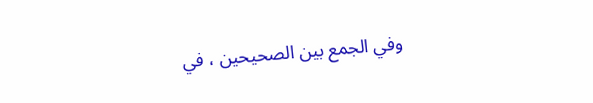وفي الجمع بين الصحيحين ، في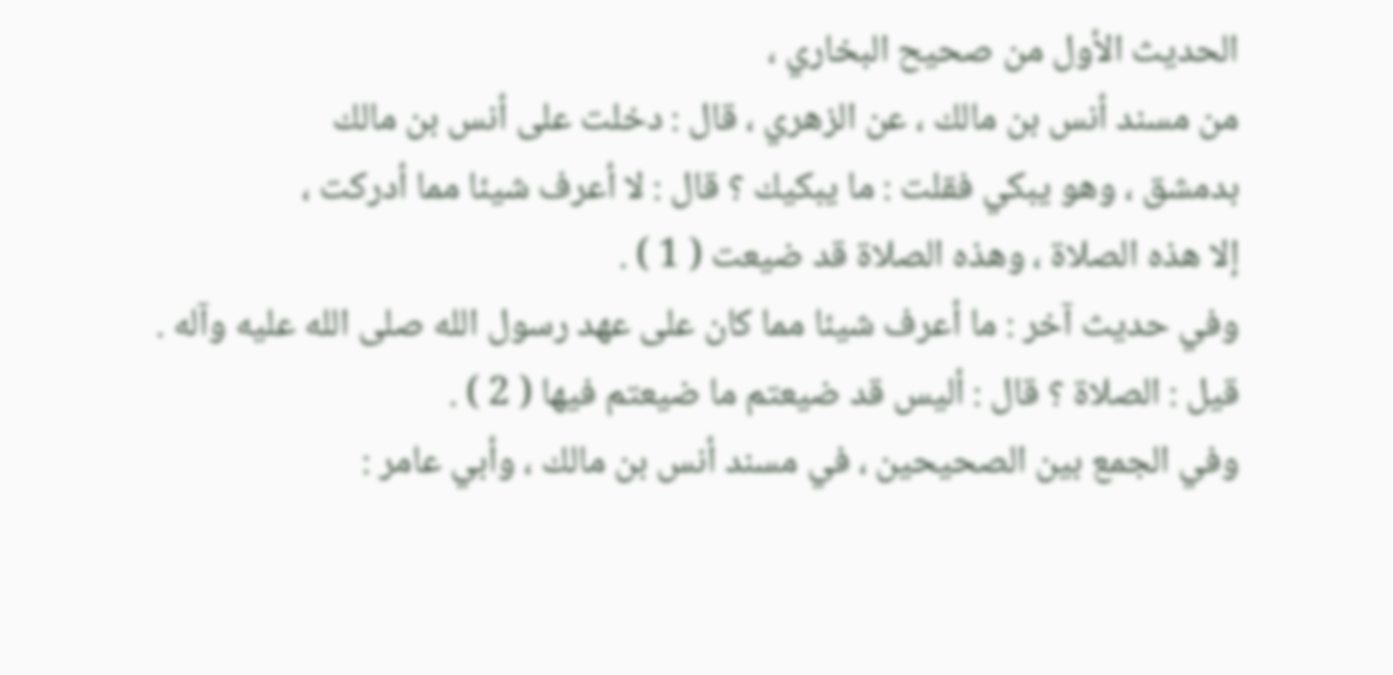الحديث الأول من صحيح البخاري ،
من مسند أنس بن مالك ، عن الزهري ، قال : دخلت على أنس بن مالك
بدمشق ، وهو يبكي فقلت : ما يبكيك ؟ قال : لا أعرف شيئا مما أدركت ،
إلا هذه الصلاة ، وهذه الصلاة قد ضيعت ( 1 ) .
وفي حديث آخر : ما أعرف شيئا مما كان على عهد رسول الله صلى الله عليه وآله .
قيل : الصلاة ؟ قال : أليس قد ضيعتم ما ضيعتم فيها ( 2 ) .
وفي الجمع بين الصحيحين ، في مسند أنس بن مالك ، وأبي عامر :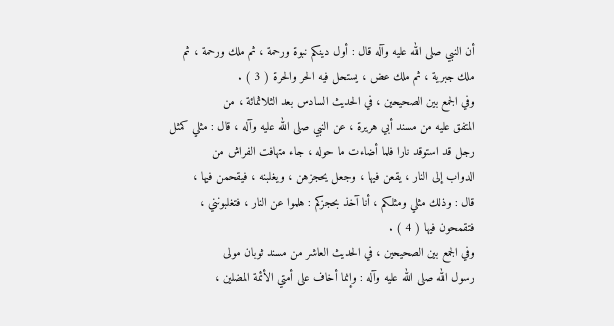أن النبي صلى الله عليه وآله قال : أول دينكم نبوة ورحمة ، ثم ملك ورحمة ، ثم
ملك جبرية ، ثم ملك عض ، يستحل فيه الحر والحرة ( 3 ) .
وفي الجمع بين الصحيحين ، في الحديث السادس بعد الثلاثمائة ، من
المتفق عليه من مسند أبي هريرة ، عن النبي صلى الله عليه وآله ، قال : مثلي كمثل
رجل قد استوقد نارا فلما أضاءت ما حوله ، جاء متهافت الفراش من
الدواب إلى النار ، يقعن فيها ، وجعل يحجزهن ، ويغلبنه ، فيقحمن فيها ،
قال : وذلك مثلي ومثلكم ، أنا آخذ بحجزكم : هلموا عن النار ، فتغلبونني ،
فتقمحون فيها ( 4 ) .
وفي الجمع بين الصحيحين ، في الحديث العاشر من مسند ثوبان مولى
رسول الله صلى الله عليه وآله : وإنما أخاف على أمتي الأئمة المضلين ،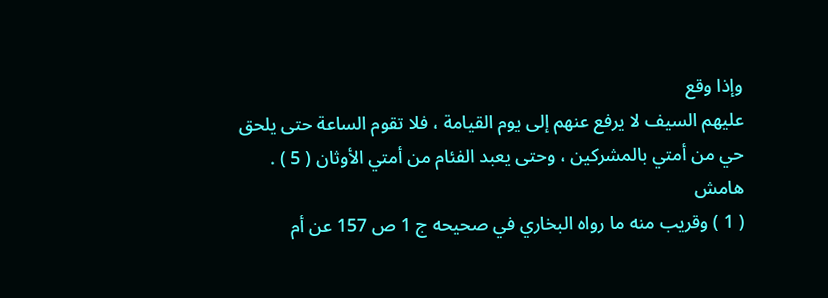وإذا وقع
عليهم السيف لا يرفع عنهم إلى يوم القيامة ، فلا تقوم الساعة حتى يلحق
حي من أمتي بالمشركين ، وحتى يعبد الفئام من أمتي الأوثان ( 5 ) .
هامش
( 1 ) وقريب منه ما رواه البخاري في صحيحه ج 1 ص 157 عن أم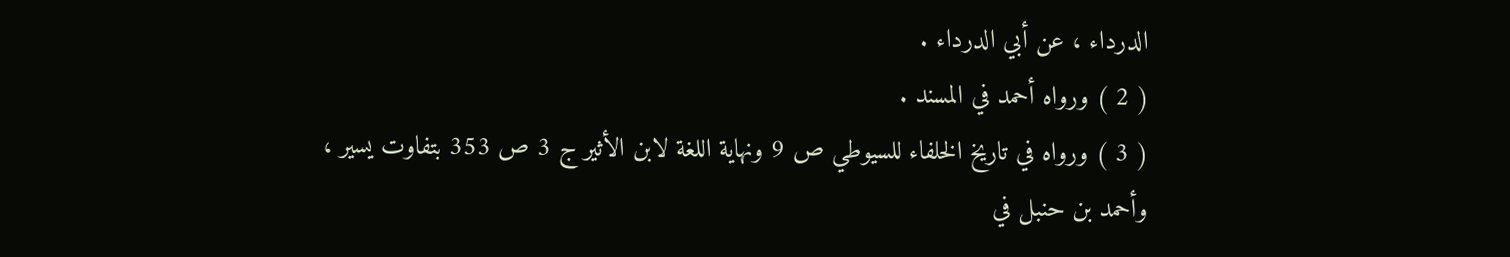الدرداء ، عن أبي الدرداء .
( 2 ) ورواه أحمد في المسند .
( 3 ) ورواه في تاريخ الخلفاء للسيوطي ص 9 ونهاية اللغة لابن الأثير ج 3 ص 353 بتفاوت يسير ،
وأحمد بن حنبل في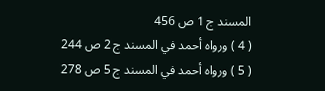المسند ج 1 ص 456
( 4 ) ورواه أحمد في المسند ج 2 ص 244
( 5 ) ورواه أحمد في المسند ج 5 ص 278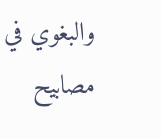والبغوي في مصابيح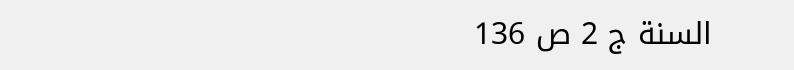السنة ج 2 ص 136